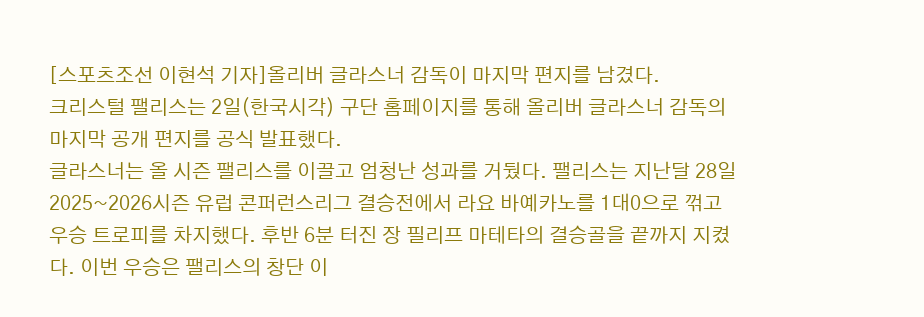[스포츠조선 이현석 기자]올리버 글라스너 감독이 마지막 편지를 남겼다.
크리스털 팰리스는 2일(한국시각) 구단 홈페이지를 통해 올리버 글라스너 감독의 마지막 공개 편지를 공식 발표했다.
글라스너는 올 시즌 팰리스를 이끌고 엄청난 성과를 거뒀다. 팰리스는 지난달 28일 2025~2026시즌 유럽 콘퍼런스리그 결승전에서 라요 바예카노를 1대0으로 꺾고 우승 트로피를 차지했다. 후반 6분 터진 장 필리프 마테타의 결승골을 끝까지 지켰다. 이번 우승은 팰리스의 창단 이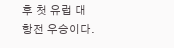후 첫 유럽 대항전 우승이다.